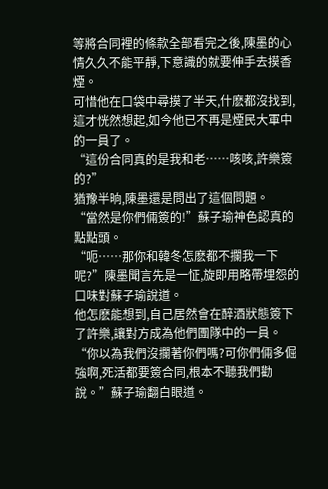等將合同裡的條款全部看完之後,陳墨的心情久久不能平靜,下意識的就要伸手去摸香煙。
可惜他在口袋中尋摸了半天,什麽都沒找到,這才恍然想起,如今他已不再是煙民大軍中的一員了。
“這份合同真的是我和老……咳咳,許樂簽的?”
猶豫半晌,陳墨還是問出了這個問題。
“當然是你們倆簽的!”蘇子瑜神色認真的點點頭。
“呃……那你和韓冬怎麽都不攔我一下呢?”陳墨聞言先是一怔,旋即用略帶埋怨的口味對蘇子瑜說道。
他怎麽能想到,自己居然會在醉酒狀態簽下了許樂,讓對方成為他們團隊中的一員。
“你以為我們沒攔著你們嗎?可你們倆多倔強啊,死活都要簽合同,根本不聽我們勸說。”蘇子瑜翻白眼道。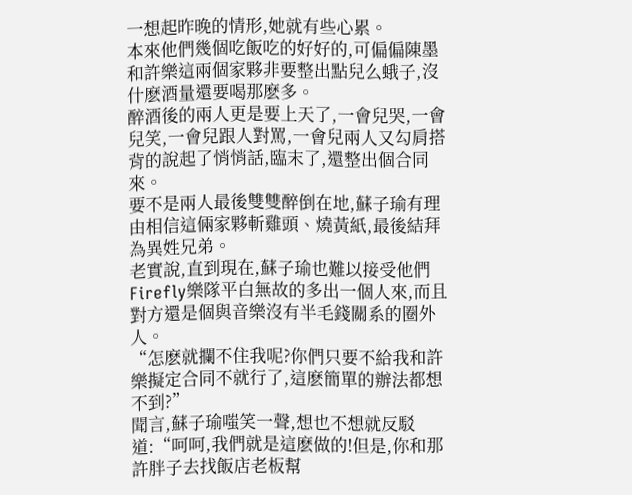一想起昨晚的情形,她就有些心累。
本來他們幾個吃飯吃的好好的,可偏偏陳墨和許樂這兩個家夥非要整出點兒么蛾子,沒什麽酒量還要喝那麽多。
醉酒後的兩人更是要上天了,一會兒哭,一會兒笑,一會兒跟人對罵,一會兒兩人又勾肩搭背的說起了悄悄話,臨末了,還整出個合同來。
要不是兩人最後雙雙醉倒在地,蘇子瑜有理由相信這倆家夥斬雞頭、燒黃紙,最後結拜為異姓兄弟。
老實說,直到現在,蘇子瑜也難以接受他們Firefly樂隊平白無故的多出一個人來,而且對方還是個與音樂沒有半毛錢關系的圈外人。
“怎麽就攔不住我呢?你們只要不給我和許樂擬定合同不就行了,這麽簡單的辦法都想不到?”
聞言,蘇子瑜嗤笑一聲,想也不想就反駁道:“呵呵,我們就是這麽做的!但是,你和那許胖子去找飯店老板幫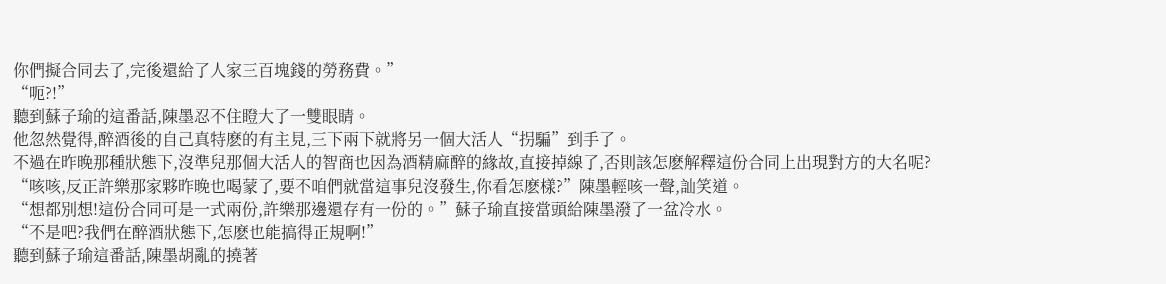你們擬合同去了,完後還給了人家三百塊錢的勞務費。”
“呃?!”
聽到蘇子瑜的這番話,陳墨忍不住瞪大了一雙眼睛。
他忽然覺得,醉酒後的自己真特麽的有主見,三下兩下就將另一個大活人“拐騙”到手了。
不過在昨晚那種狀態下,沒準兒那個大活人的智商也因為酒精麻醉的緣故,直接掉線了,否則該怎麽解釋這份合同上出現對方的大名呢?
“咳咳,反正許樂那家夥昨晚也喝蒙了,要不咱們就當這事兒沒發生,你看怎麽樣?”陳墨輕咳一聲,訕笑道。
“想都別想!這份合同可是一式兩份,許樂那邊還存有一份的。”蘇子瑜直接當頭給陳墨潑了一盆冷水。
“不是吧?我們在醉酒狀態下,怎麽也能搞得正規啊!”
聽到蘇子瑜這番話,陳墨胡亂的撓著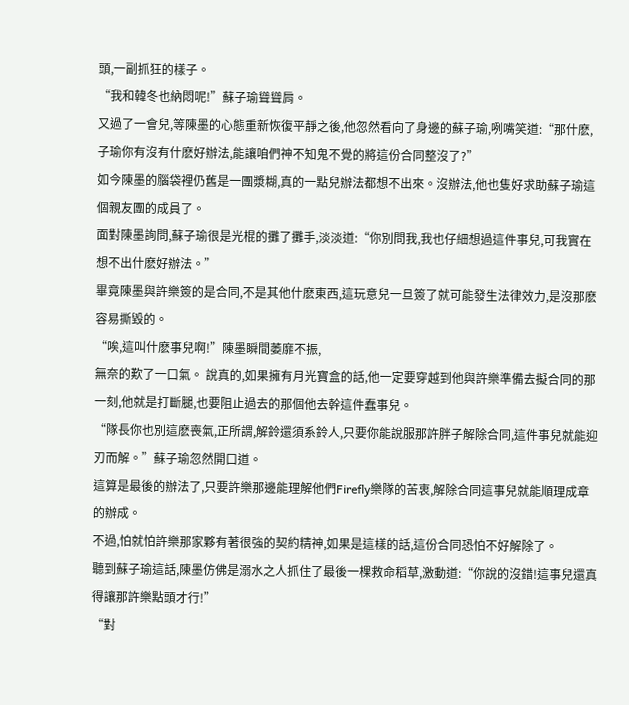頭,一副抓狂的樣子。
“我和韓冬也納悶呢!”蘇子瑜聳聳肩。
又過了一會兒,等陳墨的心態重新恢復平靜之後,他忽然看向了身邊的蘇子瑜,咧嘴笑道:“那什麽,子瑜你有沒有什麽好辦法,能讓咱們神不知鬼不覺的將這份合同整沒了?”
如今陳墨的腦袋裡仍舊是一團漿糊,真的一點兒辦法都想不出來。沒辦法,他也隻好求助蘇子瑜這個親友團的成員了。
面對陳墨詢問,蘇子瑜很是光棍的攤了攤手,淡淡道:“你別問我,我也仔細想過這件事兒,可我實在想不出什麽好辦法。”
畢竟陳墨與許樂簽的是合同,不是其他什麽東西,這玩意兒一旦簽了就可能發生法律效力,是沒那麽容易撕毀的。
“唉,這叫什麽事兒啊!”陳墨瞬間萎靡不振,
無奈的歎了一口氣。 說真的,如果擁有月光寶盒的話,他一定要穿越到他與許樂準備去擬合同的那一刻,他就是打斷腿,也要阻止過去的那個他去幹這件蠢事兒。
“隊長你也別這麽喪氣,正所謂,解鈴還須系鈴人,只要你能說服那許胖子解除合同,這件事兒就能迎刃而解。”蘇子瑜忽然開口道。
這算是最後的辦法了,只要許樂那邊能理解他們Firefly樂隊的苦衷,解除合同這事兒就能順理成章的辦成。
不過,怕就怕許樂那家夥有著很強的契約精神,如果是這樣的話,這份合同恐怕不好解除了。
聽到蘇子瑜這話,陳墨仿佛是溺水之人抓住了最後一棵救命稻草,激動道:“你說的沒錯!這事兒還真得讓那許樂點頭才行!”
“對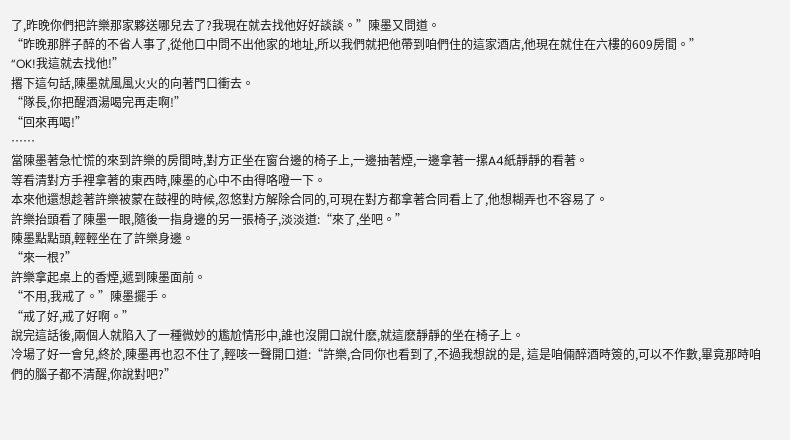了,昨晚你們把許樂那家夥送哪兒去了?我現在就去找他好好談談。”陳墨又問道。
“昨晚那胖子醉的不省人事了,從他口中問不出他家的地址,所以我們就把他帶到咱們住的這家酒店,他現在就住在六樓的609房間。”
“OK!我這就去找他!”
撂下這句話,陳墨就風風火火的向著門口衝去。
“隊長,你把醒酒湯喝完再走啊!”
“回來再喝!”
……
當陳墨著急忙慌的來到許樂的房間時,對方正坐在窗台邊的椅子上,一邊抽著煙,一邊拿著一摞A4紙靜靜的看著。
等看清對方手裡拿著的東西時,陳墨的心中不由得咯噔一下。
本來他還想趁著許樂被蒙在鼓裡的時候,忽悠對方解除合同的,可現在對方都拿著合同看上了,他想糊弄也不容易了。
許樂抬頭看了陳墨一眼,隨後一指身邊的另一張椅子,淡淡道:“來了,坐吧。”
陳墨點點頭,輕輕坐在了許樂身邊。
“來一根?”
許樂拿起桌上的香煙,遞到陳墨面前。
“不用,我戒了。”陳墨擺手。
“戒了好,戒了好啊。”
說完這話後,兩個人就陷入了一種微妙的尷尬情形中,誰也沒開口說什麽,就這麽靜靜的坐在椅子上。
冷場了好一會兒,終於,陳墨再也忍不住了,輕咳一聲開口道:“許樂,合同你也看到了,不過我想說的是, 這是咱倆醉酒時簽的,可以不作數,畢竟那時咱們的腦子都不清醒,你說對吧?”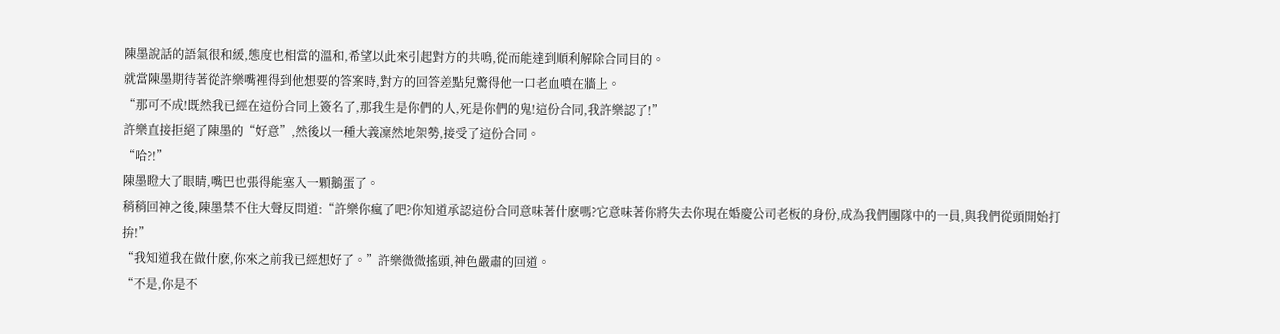陳墨說話的語氣很和緩,態度也相當的溫和,希望以此來引起對方的共鳴,從而能達到順利解除合同目的。
就當陳墨期待著從許樂嘴裡得到他想要的答案時,對方的回答差點兒驚得他一口老血噴在牆上。
“那可不成!既然我已經在這份合同上簽名了,那我生是你們的人,死是你們的鬼!這份合同,我許樂認了!”
許樂直接拒絕了陳墨的“好意”,然後以一種大義凜然地架勢,接受了這份合同。
“哈?!”
陳墨瞪大了眼睛,嘴巴也張得能塞入一顆鵝蛋了。
稍稍回神之後,陳墨禁不住大聲反問道:“許樂你瘋了吧?你知道承認這份合同意味著什麽嗎?它意味著你將失去你現在婚慶公司老板的身份,成為我們團隊中的一員,與我們從頭開始打拚!”
“我知道我在做什麽,你來之前我已經想好了。”許樂微微搖頭,神色嚴肅的回道。
“不是,你是不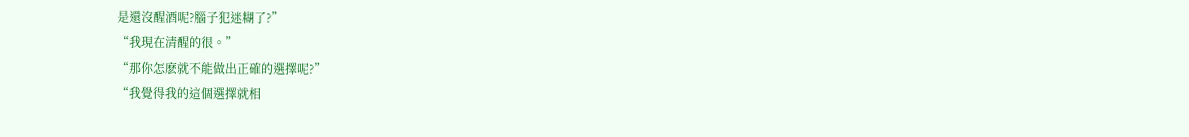是還沒醒酒呢?腦子犯迷糊了?”
“我現在清醒的很。”
“那你怎麽就不能做出正確的選擇呢?”
“我覺得我的這個選擇就相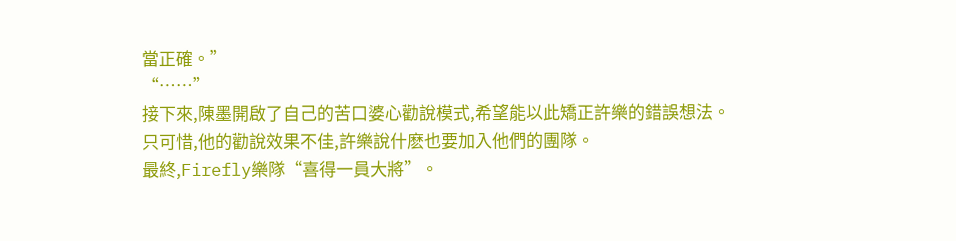當正確。”
“……”
接下來,陳墨開啟了自己的苦口婆心勸說模式,希望能以此矯正許樂的錯誤想法。
只可惜,他的勸說效果不佳,許樂說什麽也要加入他們的團隊。
最終,Firefly樂隊“喜得一員大將”。